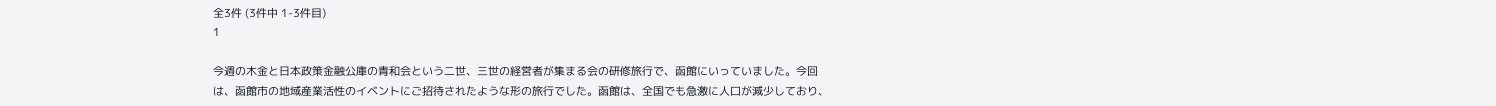全3件 (3件中 1-3件目)
1

今週の木金と日本政策金融公庫の青和会という二世、三世の経営者が集まる会の研修旅行で、函館にいっていました。今回は、函館市の地域産業活性のイベントにご招待されたような形の旅行でした。函館は、全国でも急激に人口が減少しており、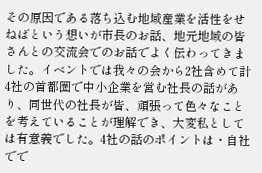その原因である落ち込む地域産業を活性をせねばという想いが市長のお話、地元地域の皆さんとの交流会でのお話でよく伝わってきました。イベントでは我々の会から2社含めて計4社の首都圏で中小企業を営む社長の話があり、同世代の社長が皆、頑張って色々なことを考えていることが理解でき、大変私としては有意義でした。4社の話のポイントは・自社でで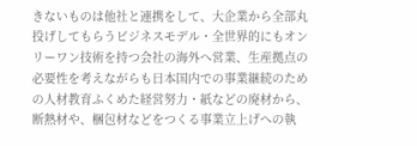きないものは他社と連携をして、大企業から全部丸投げしてもらうビジネスモデル・全世界的にもオンリーワン技術を持つ会社の海外へ営業、生産拠点の必要性を考えながらも日本国内での事業継続のための人材教育ふくめた経営努力・紙などの廃材から、断熱材や、梱包材などをつくる事業立上げへの執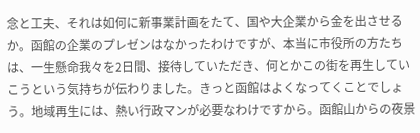念と工夫、それは如何に新事業計画をたて、国や大企業から金を出させるか。函館の企業のプレゼンはなかったわけですが、本当に市役所の方たちは、一生懸命我々を2日間、接待していただき、何とかこの街を再生していこうという気持ちが伝わりました。きっと函館はよくなってくことでしょう。地域再生には、熱い行政マンが必要なわけですから。函館山からの夜景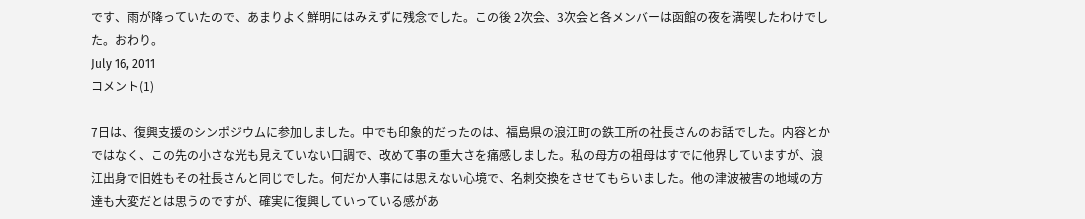です、雨が降っていたので、あまりよく鮮明にはみえずに残念でした。この後 2次会、3次会と各メンバーは函館の夜を満喫したわけでした。おわり。
July 16, 2011
コメント(1)

7日は、復興支援のシンポジウムに参加しました。中でも印象的だったのは、福島県の浪江町の鉄工所の社長さんのお話でした。内容とかではなく、この先の小さな光も見えていない口調で、改めて事の重大さを痛感しました。私の母方の祖母はすでに他界していますが、浪江出身で旧姓もその社長さんと同じでした。何だか人事には思えない心境で、名刺交換をさせてもらいました。他の津波被害の地域の方達も大変だとは思うのですが、確実に復興していっている感があ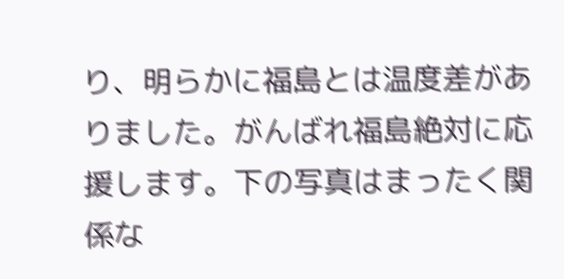り、明らかに福島とは温度差がありました。がんばれ福島絶対に応援します。下の写真はまったく関係な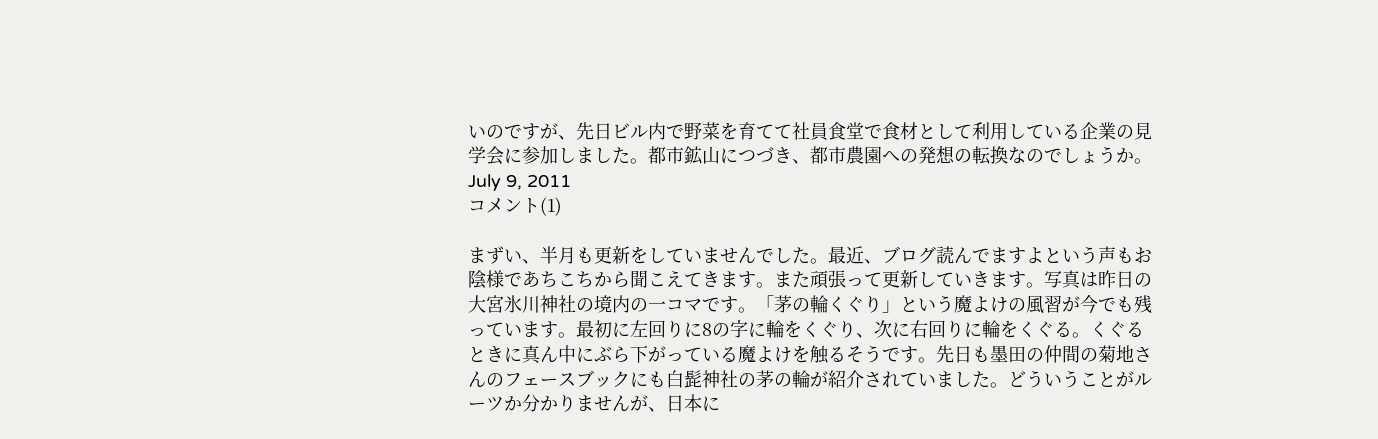いのですが、先日ビル内で野菜を育てて社員食堂で食材として利用している企業の見学会に参加しました。都市鉱山につづき、都市農園への発想の転換なのでしょうか。
July 9, 2011
コメント(1)

まずい、半月も更新をしていませんでした。最近、ブログ読んでますよという声もお陰様であちこちから聞こえてきます。また頑張って更新していきます。写真は昨日の大宮氷川神社の境内の一コマです。「茅の輪くぐり」という魔よけの風習が今でも残っています。最初に左回りに8の字に輪をくぐり、次に右回りに輪をくぐる。くぐるときに真ん中にぶら下がっている魔よけを触るそうです。先日も墨田の仲間の菊地さんのフェースブックにも白髭神社の茅の輪が紹介されていました。どういうことがルーツか分かりませんが、日本に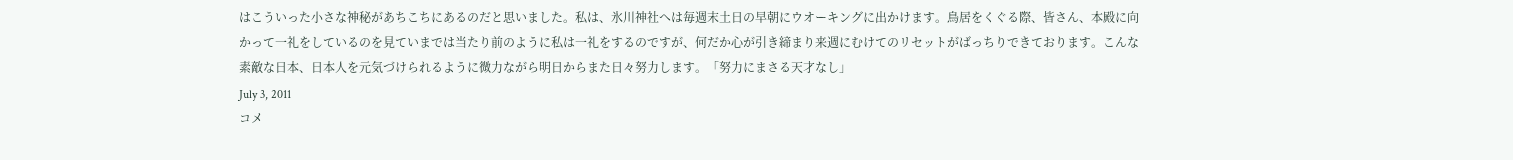はこういった小さな神秘があちこちにあるのだと思いました。私は、氷川神社へは毎週末土日の早朝にウオーキングに出かけます。鳥居をくぐる際、皆さん、本殿に向かって一礼をしているのを見ていまでは当たり前のように私は一礼をするのですが、何だか心が引き締まり来週にむけてのリセットがばっちりできております。こんな素敵な日本、日本人を元気づけられるように微力ながら明日からまた日々努力します。「努力にまさる天才なし」
July 3, 2011
コメ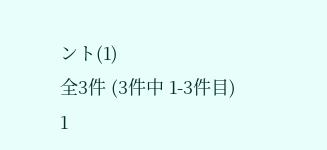ント(1)
全3件 (3件中 1-3件目)
1